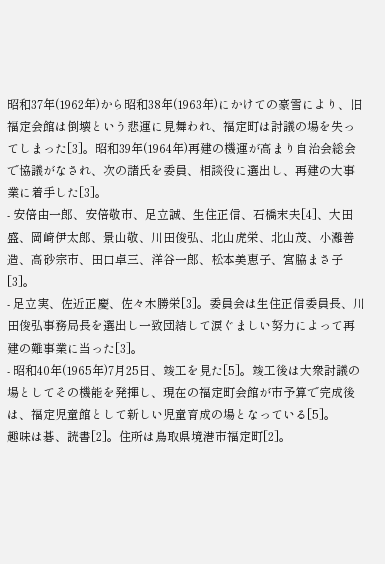昭和37年(1962年)から昭和38年(1963年)にかけての豪雪により、旧福定会館は倒壊という悲運に見舞われ、福定町は討議の場を失ってしまった[3]。昭和39年(1964年)再建の機運が高まり自治会総会で協議がなされ、次の諸氏を委員、相談役に選出し、再建の大事業に着手した[3]。
- 安倍由一郎、安倍敬市、足立誠、生住正信、石橋末夫[4]、大田盛、岡崎伊太郎、景山敬、川田俊弘、北山虎栄、北山茂、小灘善造、高砂宗市、田口卓三、洋谷一郎、松本美恵子、宮脇まさ子[3]。
- 足立実、佐近正慶、佐々木勝栄[3]。委員会は生住正信委員長、川田俊弘事務局長を選出し一致団結して涙ぐましい努力によって再建の難事業に当った[3]。
- 昭和40年(1965年)7月25日、竣工を見た[5]。竣工後は大衆討議の場としてその機能を発揮し、現在の福定町会館が市予算で完成後は、福定児童館として新しい児童育成の場となっている[5]。
趣味は碁、読書[2]。住所は鳥取県境港市福定町[2]。